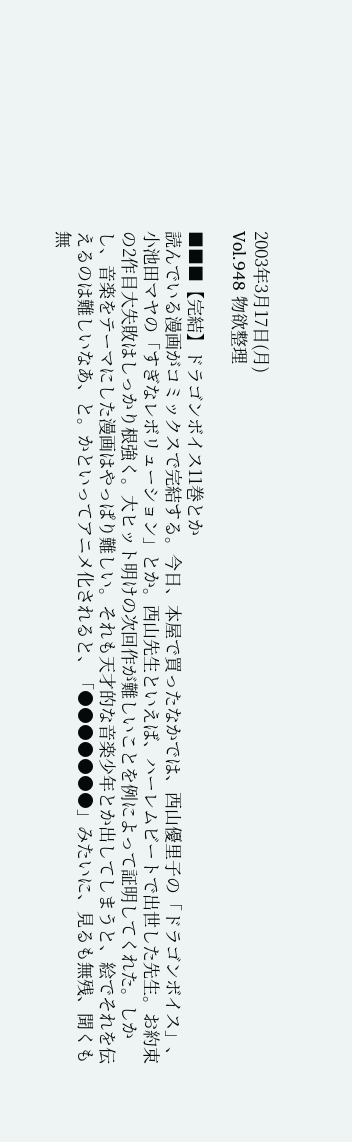2003年3月17日(月)
Vol.948 物欲整理

■■■【完結】ドラゴンボイス11巻とか
読んでいる漫画がコミックスで完結する。今日、本屋で買ったなかでは、西山優里子の「ドラゴンボイス」、小池田マヤの「すぎなレボリューション」とか。西山先生といえば、ハーレムビートで出世した先生。お約束の2作目大失敗はしっかり根強く。大ヒット明けの次回作が難しいことを例によって証明してくれた。しかし、音楽をテーマにした漫画はやっぱり難しい。それも天才的な音楽少年とか出してしまうと、絵でそれを伝えるのは難しいなあ、と。かといってアニメ化されると、「●●●●●●●」みたいに、見るも無残、聞くも無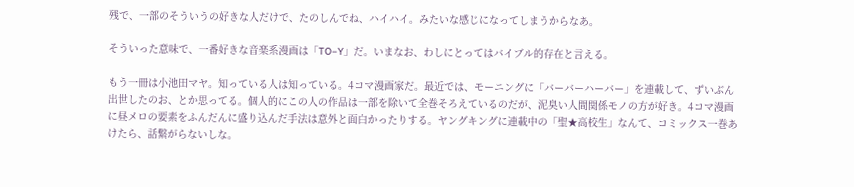残で、一部のそういうの好きな人だけで、たのしんでね、ハイハイ。みたいな感じになってしまうからなあ。

そういった意味で、一番好きな音楽系漫画は「TO−Y」だ。いまなお、わしにとってはバイブル的存在と言える。

もう一冊は小池田マヤ。知っている人は知っている。4コマ漫画家だ。最近では、モーニングに「バーバーハーバー」を連載して、ずいぶん出世したのお、とか思ってる。個人的にこの人の作品は一部を除いて全巻そろえているのだが、泥臭い人間関係モノの方が好き。4コマ漫画に昼メロの要素をふんだんに盛り込んだ手法は意外と面白かったりする。ヤングキングに連載中の「聖★高校生」なんて、コミックス一巻あけたら、話繋がらないしな。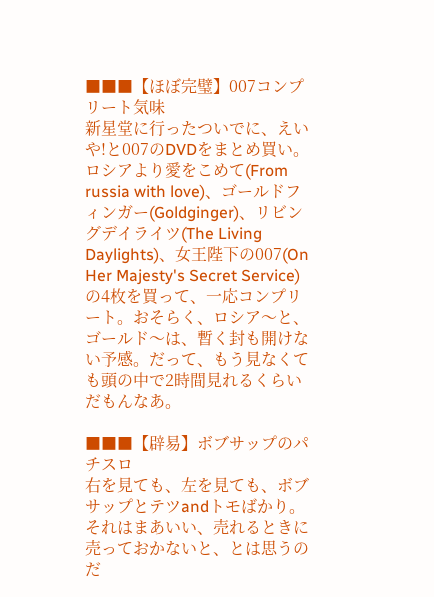■■■【ほぼ完璧】007コンプリート気味
新星堂に行ったついでに、えいや!と007のDVDをまとめ買い。ロシアより愛をこめて(From russia with love)、ゴールドフィンガー(Goldginger)、リビングデイライツ(The Living Daylights)、女王陛下の007(On Her Majesty's Secret Service)の4枚を買って、一応コンプリート。おそらく、ロシア〜と、ゴールド〜は、暫く封も開けない予感。だって、もう見なくても頭の中で2時間見れるくらいだもんなあ。

■■■【辟易】ボブサップのパチスロ
右を見ても、左を見ても、ボブサップとテツandトモばかり。それはまあいい、売れるときに売っておかないと、とは思うのだ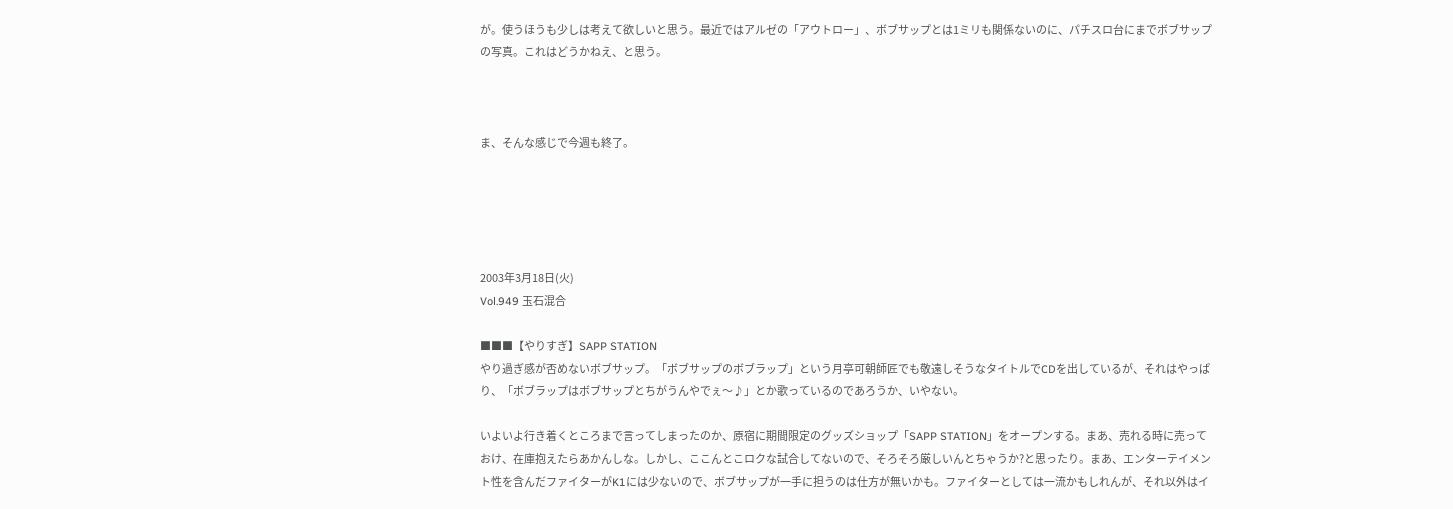が。使うほうも少しは考えて欲しいと思う。最近ではアルゼの「アウトロー」、ボブサップとは1ミリも関係ないのに、パチスロ台にまでボブサップの写真。これはどうかねえ、と思う。



ま、そんな感じで今週も終了。





2003年3月18日(火)
Vol.949 玉石混合

■■■【やりすぎ】SAPP STATION
やり過ぎ感が否めないボブサップ。「ボブサップのボブラップ」という月亭可朝師匠でも敬遠しそうなタイトルでCDを出しているが、それはやっぱり、「ボブラップはボブサップとちがうんやでぇ〜♪」とか歌っているのであろうか、いやない。

いよいよ行き着くところまで言ってしまったのか、原宿に期間限定のグッズショップ「SAPP STATION」をオープンする。まあ、売れる時に売っておけ、在庫抱えたらあかんしな。しかし、ここんとこロクな試合してないので、そろそろ厳しいんとちゃうか?と思ったり。まあ、エンターテイメント性を含んだファイターがK1には少ないので、ボブサップが一手に担うのは仕方が無いかも。ファイターとしては一流かもしれんが、それ以外はイ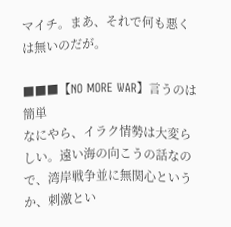マイチ。まあ、それで何も悪くは無いのだが。

■■■【NO MORE WAR】言うのは簡単
なにやら、イラク情勢は大変らしい。遠い海の向こうの話なので、湾岸戦争並に無関心というか、刺激とい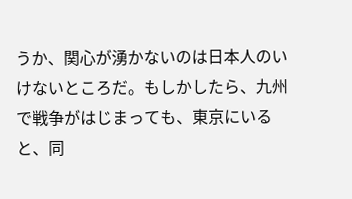うか、関心が湧かないのは日本人のいけないところだ。もしかしたら、九州で戦争がはじまっても、東京にいると、同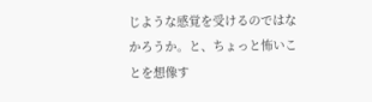じような感覚を受けるのではなかろうか。と、ちょっと怖いことを想像す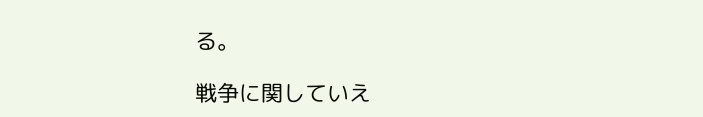る。

戦争に関していえ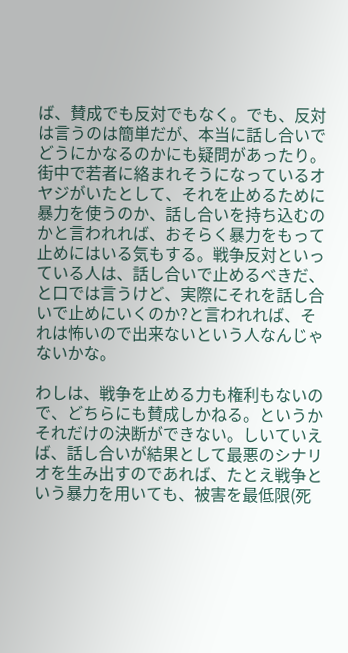ば、賛成でも反対でもなく。でも、反対は言うのは簡単だが、本当に話し合いでどうにかなるのかにも疑問があったり。街中で若者に絡まれそうになっているオヤジがいたとして、それを止めるために暴力を使うのか、話し合いを持ち込むのかと言われれば、おそらく暴力をもって止めにはいる気もする。戦争反対といっている人は、話し合いで止めるべきだ、と口では言うけど、実際にそれを話し合いで止めにいくのか?と言われれば、それは怖いので出来ないという人なんじゃないかな。

わしは、戦争を止める力も権利もないので、どちらにも賛成しかねる。というかそれだけの決断ができない。しいていえば、話し合いが結果として最悪のシナリオを生み出すのであれば、たとえ戦争という暴力を用いても、被害を最低限(死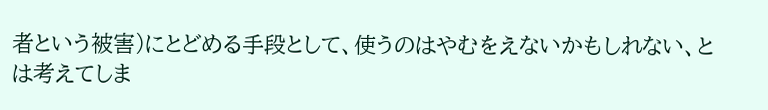者という被害)にとどめる手段として、使うのはやむをえないかもしれない、とは考えてしま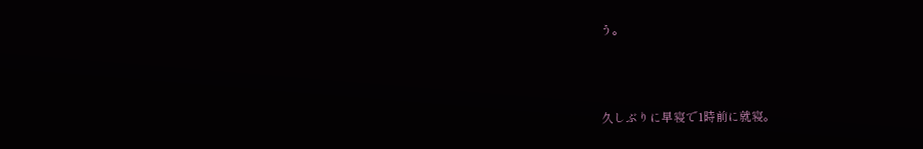う。



久しぶりに早寝で1時前に就寝。